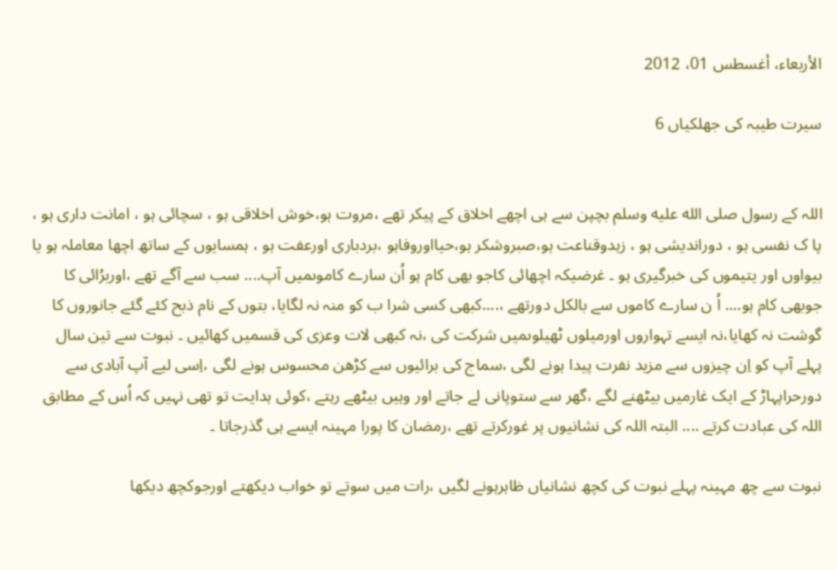الأربعاء، أغسطس 01، 2012

سیرت طيبہ کی جھلکیاں 6


اللہ کے رسول صلى الله عليه وسلم بچپن سے ہی اچھے اخلاق کے پیکر تھے ،مروت ہو،خوش اخلاقی ہو ، سچائی ہو ، امانت داری ہو ، پا ک نفسی ہو ، دوراندیشی ہو ، زہدوقناعت ہو،صبروشکر ہو،حیااوروفاہو ،بردباری اورعفت ہو ، ہمسایوں کے ساتھ اچھا معاملہ ہو یا بیواوں اور یتیموں کی خبرگیری ہو ۔ غرضیکہ اچھائی کاجو بھی کام ہو اُن سارے کاموںمیں آپ.... سب سے آگے تھے ،اوربرُائی کا جوبھی کام ہو.... اُ ن سارے کاموں سے بالکل دورتھے ،....کبھی کسی شرا ب کو منہ نہ لگایا، بتوں کے نام ذبح کئے گئے جانوروں کا گوشت نہ کھایا،نہ ایسے تہواروں اورمیلوں ٹھیلوںمیں شرکت کی ،نہ کبھی لات وعزی کی قسمیں کھائیں ۔ نبوت سے تین سال پہلے آپ کو اِن چیزوں سے مزید نفرت پیدا ہونے لگی ،سماج کی برائیوں سے کڑھن محسوس ہونے لگی ،اِسی لیے آپ آبادی سے دورحراپہاڑ کے ایک غارمیں بیٹھنے لگے ،گھر سے ستوپانی لے جاتے اور وہیں بیٹھے رہتے ،کوئی ہدایت تو تھی نہیں کہ اُس کے مطابق اللہ کی عبادت کرتے .... البتہ اللہ کی نشانیوں پر غورکرتے تھے ،رمضان کا پورا مہینہ ایسے ہی گذرجاتا ۔

نبوت سے چھ مہینہ پہلے نبوت کی کچھ نشانیاں ظاہرہونے لگیں ،رات میں سوتے تو خواب دیکھتے اورجوکچھ دیکھا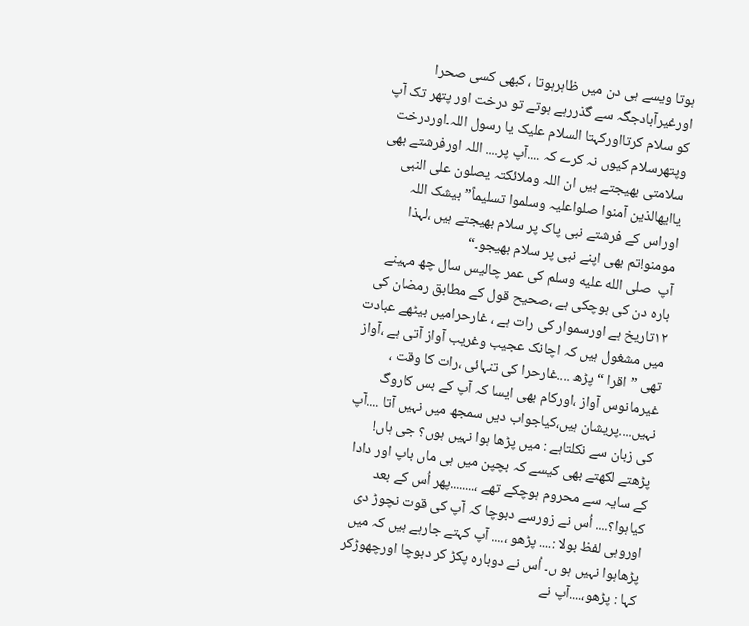ہوتا ویسے ہی دن میں ظاہرہوتا ، کبھی کسی صحرا اورغیرآبادجگہ سے گذررہے ہوتے تو درخت اور پتھر تک آپ کو سلام کرتااورکہتا السلام علیک یا رسول اللہ۔اوردرخت وپتھرسلام کیوں نہ کرے کہ ....آپ پر.... اللہ اورفرشتے بھی سلامتی بھیجتے ہیں ان اللہ وملائکتہ یصلون علی النبی یاایھالذین آمنوا صلواعلیہ وسلموا تسلیماً” بیشک اللہ اوراس کے فرشتے نبی پاک پر سلام بھیجتے ہیں ،لہذا مومنو!تم بھی اپنے نبی پر سلام بھیجو۔“
آپ  صلى الله عليه وسلم کی عمر چالیس سال چھ مہینے بارہ دن کی ہوچکی ہے ،صحیح قول کے مطابق رمضان کی ۱۲تاریخ ہے اورسموار کی رات ہے ، غارحرامیں بیٹھے عبادت میں مشغول ہیں کہ اچانک عجیب وغریب آواز آتی ہے ،آواز تھی ”اقرا “ پڑھ ....غارحرا کی تنہائی ،رات کا وقت ، غیرمانوس آواز ،اورکام بھی ایسا کہ آپ کے بس کاروگ نہیں....پریشان ہیں،کیاجواب دیں سمجھ میں نہیں آتا ....آپ کی زبان سے نکلتاہے : میں پڑھا ہوا نہیں ہوں؟ جی ہاں! پڑھتے لکھتے بھی کیسے کہ بچپن میں ہی ماں باپ اور دادا کے سایہ سے محروم ہوچکے تھے ،........پھر اُس کے بعد کیاہوا؟.... اُس نے زورسے دبوچا کہ آپ کی قوت نچوڑ دی اوروہی لفظ بولا :.... پڑھو ،.... آپ کہتے جارہے ہیں کہ میں پڑھاہوا نہیں ہو ں۔ اُس نے دوبارہ پکڑ کر دبوچا اورچھوڑکر کہا : پڑھو،....آپ نے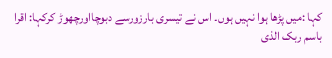کہا :میں پڑھا ہوا نہیں ہوں۔ اس نے تیسری بارزورسے دبوچااورچھوڑ کرکہا: اقرا باسم ربک الذی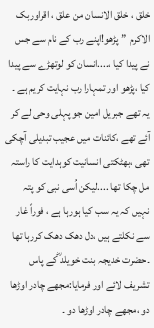خلق ، خلق الانسان من علق ، اقراوربک الاکرم  ” پڑھو!اپنے رب کے نام سے جس نے پیدا کیا ،....انسان کو لوتھڑے سے پیدا کیا ،پڑھو اور تمہارا رب نہایت کریم ہے ۔
یہ تھے جبریل امین جو پہلی وحی لے کر آئے تھے ،کائنات میں عجیب تبدیلی آچکی تھی ،بھٹکتی انسانیت کوہدایت کا راستہ مل چکا تھا ....لیکن اُسی نبی کو پتہ نہیں کہ یہ سب کیا ہورہا ہے ، فوراً غار سے نکلتے ہیں ،دل دھک دھک کررہا تھا ۔حضرت خدیجہ بنت خویلد ؓکے پاس تشریف لائے اور فرمایا:مجھے چادر اوڑھا دو ،مجھے چادر اوڑھا دو ۔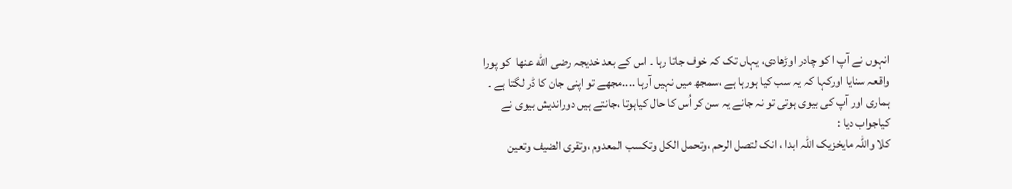انہوں نے آپ ا کو چادر اوڑھادی، یہاں تک کہ خوف جاتا رہا ۔ اس کے بعد خدیجہ رضى الله عنها  کو پورا واقعہ سنایا اورکہا کہ یہ سب کیا ہورہا ہے ،سمجھ میں نہیں آرہا ....مجھے تو اپنی جان کا ڈر لگتا ہے ۔ ہماری اور آپ کی بیوی ہوتی تو نہ جانے یہ سن کر اُس کا حال کیاہوتا ،جانتے ہیں دوراندیش بیوی نے کیاجواب دیا :
کلا واللہ مایخزیک اللہ ابدا ، انک لتصل الرحم ،وتحمل الکل وتکسب المعدوم ،وتقری الضیف وتعین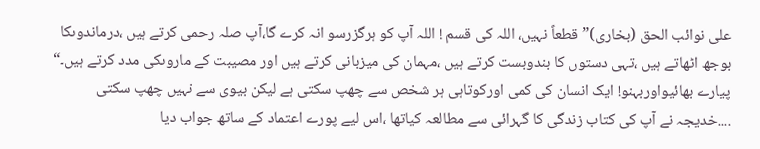علی نوائب الحق (بخاری)”قطعاً نہیں، اللہ کی قسم ! اللہ آپ کو ہرگزرسو انہ کرے گا،آپ صلہ رحمی کرتے ہیں ،درماندوںکا بوجھ اٹھاتے ہیں ،تہی دستوں کا بندوبست کرتے ہیں ،مہمان کی میزبانی کرتے ہیں اور مصیبت کے ماروںکی مدد کرتے ہیں۔“
پیارے بھائیواوربہنو! ایک انسان کی کمی اورکوتاہی ہر شخص سے چھپ سکتی ہے لیکن بیوی سے نہیں چھپ سکتی ....خدیجہ نے آپ کی کتاب زندگی کا گہرائی سے مطالعہ کیاتھا ،اس لیے پورے اعتماد کے ساتھ جواب دیا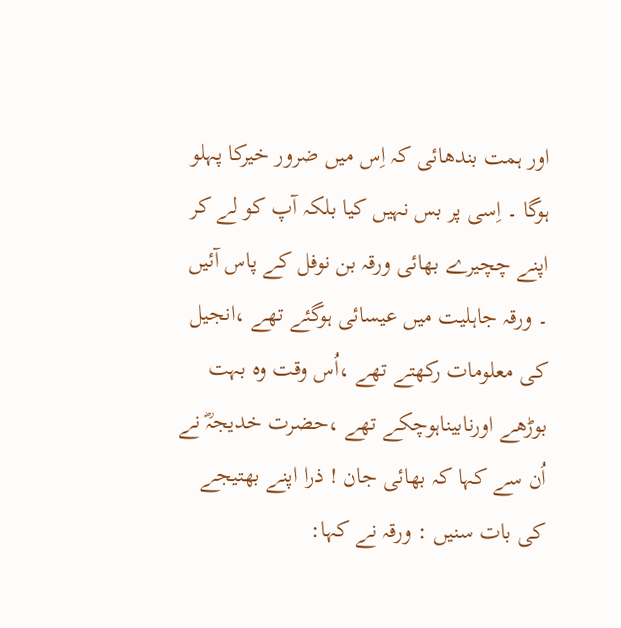اور ہمت بندھائی کہ اِس میں ضرور خیرکا پہلو ہوگا ۔ اِسی پر بس نہیں کیا بلکہ آپ کو لے کر اپنے چچیرے بھائی ورقہ بن نوفل کے پاس آئیں ۔ ورقہ جاہلیت میں عیسائی ہوگئے تھے ،انجیل کی معلومات رکھتے تھے ،اُس وقت وہ بہت بوڑھے اورنابیناہوچکے تھے ،حضرت خدیجہؓ نے اُن سے کہا کہ بھائی جان ! ذرا اپنے بھتیجے کی بات سنیں : ورقہ نے کہا: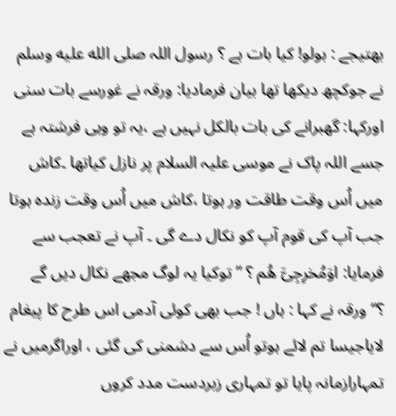بھتیجے : بولو! کیا بات ہے ؟ رسول اللہ صلى الله عليه وسلم نے جوکچھ دیکھا تھا بیان فرمادیا: ورقہ نے غورسے بات سنی اورکہا: گھبرانے کی بات بالکل نہیں ہے ،یہ تو وہی فرشتہ ہے جسے اللہ پاک نے موسی علیہ السلام پر نازل کیاتھا ۔کاش میں اُس وقت طاقت ور ہوتا ،کاش میں اُس وقت زندہ ہوتا جب آپ کی قوم آپ کو نکال دے گی ۔ آپ نے تعجب سے فرمایا: اوَمُخرِجِیَّ ھُم ؟ ” توکیا یہ لوگ مجھے نکال دیں گے ؟“ورقہ نے کہا : ہاں ! جب بھی کوئی آدمی اس طرح کا پیغام لایاجیسا تم لائے ہوتو اُس سے دشمنی کی گئی ، اوراگرمیں نے تمہارازمانہ پایا تو تمہاری زبردست مدد کروں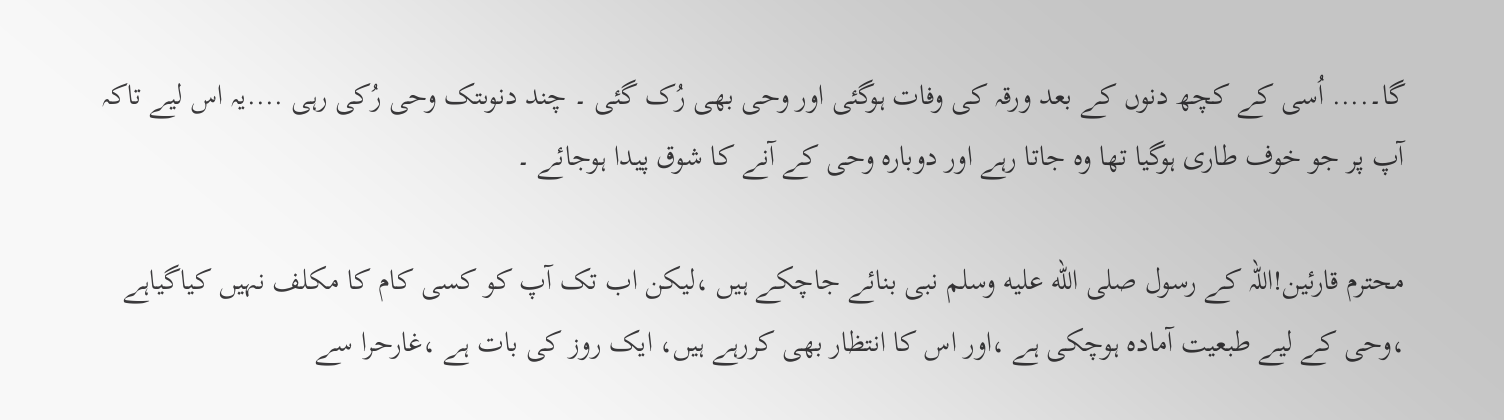گا۔.... اُسی کے کچھ دنوں کے بعد ورقہ کی وفات ہوگئی اور وحی بھی رُک گئی ۔ چند دنوںتک وحی رُکی رہی ....یہ اس لیے تاکہ آپ پر جو خوف طاری ہوگیا تھا وہ جاتا رہے اور دوبارہ وحی کے آنے کا شوق پیدا ہوجائے ۔

محترم قارئين!اللہ کے رسول صلى الله عليه وسلم نبی بنائے جاچکے ہیں ،لیکن اب تک آپ کو کسی کام کا مکلف نہیں کیاگیاہے ،وحی کے لیے طبعیت آمادہ ہوچکی ہے ،اور اس کا انتظار بھی کررہے ہیں، ایک روز کی بات ہے ،غارحرا سے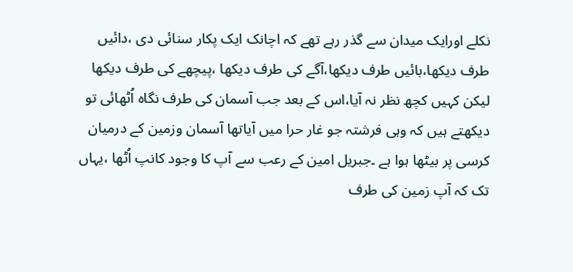نکلے اورایک میدان سے گذر رہے تھے کہ اچانک ایک پکار سنائی دی ،دائیں طرف دیکھا،بائیں طرف دیکھا،آگے کی طرف دیکھا ،پیچھے کی طرف دیکھا لیکن کہیں کچھ نظر نہ آیا،اس کے بعد جب آسمان کی طرف نگاہ اُٹھائی تو دیکھتے ہیں کہ وہی فرشتہ جو غار حرا میں آیاتھا آسمان وزمین کے درمیان کرسی پر بیٹھا ہوا ہے ۔جبریل امین کے رعب سے آپ کا وجود کانپ اُٹھا ،یہاں تک کہ آپ زمین کی طرف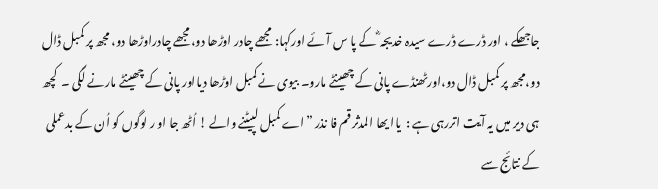جاجھکے ، اور ڈرے ڈرے سیدہ خدیجہ ؓ کے پا س آئے اورکہا: مجھے چادر اوڑھا دو،مجھے چادراوڑھا دو، مجھ پر کمبل ڈال دو،مجھ پر کمبل ڈال دو،اورٹھنڈے پانی کے چھینٹے مارو۔ بیوی نے کمبل اوڑھا دیااور پانی کے چھینٹے مارنے لگی ۔  کچھ ہی دیر میں یہ آیت اتررہی ہے :  یاا یھا المدثر قم فا نذر ”اے کمبل لپیٹنے والے ! اُٹھ جا او ر لوگوں کو اُن کے بدعملی کے نتائج سے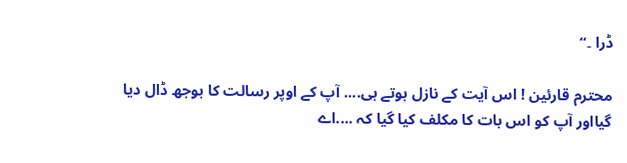ڈرا ۔“

محترم قارئين ! اس آیت کے نازل ہوتے ہی.... آپ کے اوپر رسالت کا بوجھ ڈال دیا گیااور آپ کو اس بات کا مکلف کیا گیا کہ ....اے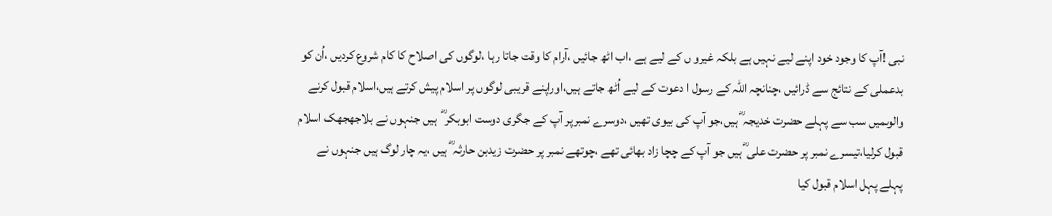نبی !آپ کا وجود خود اپنے لیے نہیں ہے بلکہ غیرو ں کے لیے ہے ،اب اٹھ جائیں ،آرام کا وقت جاتا رہا ،لوگوں کی اصلاح کا کام شروع کردیں ،اُن کو بدعملی کے نتائج سے ڈرائیں ،چنانچہ اللہ کے رسول ا دعوت کے لیے اُٹھ جاتے ہیں،اوراپنے قریبی لوگوں پر اسلام پیش کرتے ہیں،اسلام قبول کرنے والوںمیں سب سے پہلے حضرت خدیجہ ؓ ہیں،جو آپ کی بیوی تھیں ،دوسرے نمبرپر آپ کے جگری دوست ابوبکر ؓ  ہیں جنہوں نے بلاجھجھک اسلام قبول کرلیا،تیسرے نمبر پر حضرت علی ؓ ہیں جو آپ کے چچا زاد بھائی تھے ،چوتھے نمبر پر حضرت زیدبن حارثہ ؓ ہیں ،یہ چار لوگ ہیں جنہوں نے پہلے پہل اسلام قبول کیا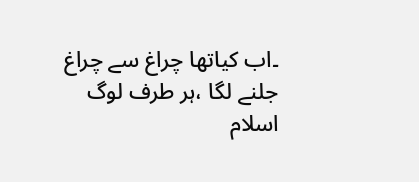۔اب کیاتھا چراغ سے چراغ جلنے لگا ،ہر طرف لوگ اسلام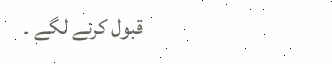قبول کرنے لگے ۔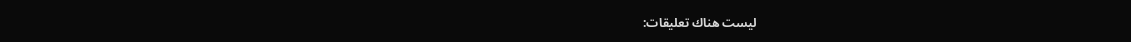ليست هناك تعليقات: